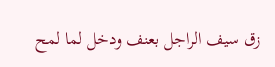زق سيف الراجل بعنف ودخل لما لمح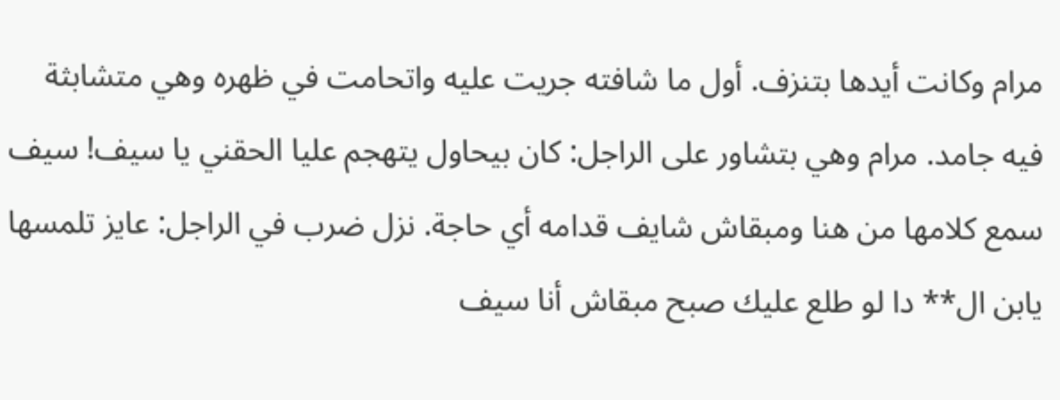مرام وكانت أيدها بتنزف. أول ما شافته جريت عليه واتحامت في ظهره وهي متشابثة فيه جامد. مرام وهي بتشاور على الراجل: كان بيحاول يتهجم عليا الحقني يا سيف! سيف سمع كلامها من هنا ومبقاش شايف قدامه أي حاجة. نزل ضرب في الراجل: عايز تلمسها يابن ال** دا لو طلع عليك صبح مبقاش أنا سيف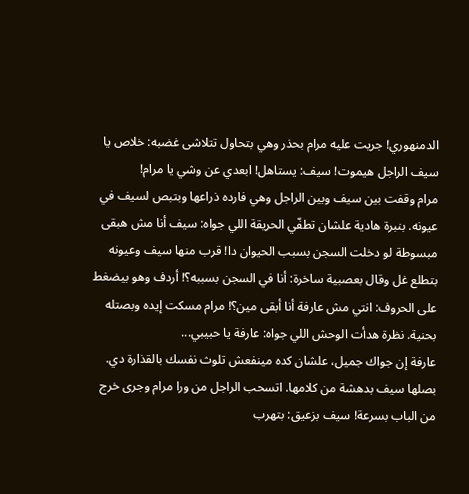الدمنهوري! جريت عليه مرام بحذر وهي بتحاول تتلاشى غضبه: خلاص يا سيف الراجل هيموت! سيف: يستاهل! ابعدي عن وشي يا مرام!
مرام وقفت بين سيف وبين الراجل وهي فارده ذراعها وبتبص لسيف في عيونه. بنبرة هادية علشان تطفّي الحريقة اللي جواه: سيف أنا مش هبقى مبسوطة لو دخلت السجن بسبب الحيوان دا! قرب منها سيف وعيونه بتطلع غل وقال بعصبية ساخرة: أنا في السجن بسببه؟! أردف وهو بيضغط على الحروف: انتي مش عارفة أنا أبقى مين؟! مرام مسكت إيده وبصتله بحنية. نظرة هدأت الوحش اللي جواه: عارفة يا حبيبي...
عارفة إن جواك جميل، علشان كده مينفعش تلوث نفسك بالقذارة دي. بصلها سيف بدهشة من كلامها. اتسحب الراجل من ورا مرام وجرى خرج من الباب بسرعة! سيف بزعيق: بتهرب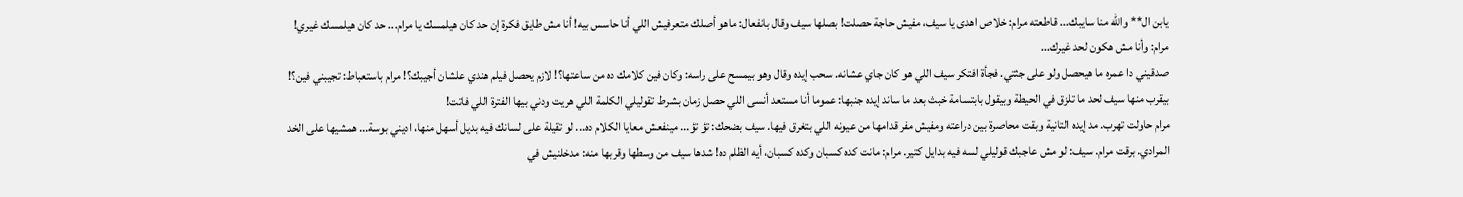يابن ال** والله منا سايبك... قاطعته مرام: خلاص اهدى يا سيف، مفيش حاجة حصلت! بصلها سيف وقال بانفعال: ماهو أصلك متعرفيش اللي أنا حاسس بيه! أنا مش طايق فكرة إن حد كان هيلمسك يا مرام... حد كان هيلمسك غيري! مرام: وأنا مش هكون لحد غيرك...
صدقيني دا عمره ما هيحصل ولو على جثتي. فجأة افتكر سيف اللي هو كان جاي عشانه. سحب إيده وقال وهو بيمسح على راسه: وكان فين كلامك ده من ساعتها؟! لازم يحصل فيلم هندي علشان أجيبك؟! مرام باستعباط: تجيبني فين؟! بيقرب منها سيف لحد ما تلزق في الحيطة وبيقول بابتسامة خبث بعد ما ساند إيده جنبها: عموما أنا مستعد أنسى اللي حصل زمان بشرط تقوليلي الكلمة اللي هريت ودني بيها الفترة اللي فاتت!
مرام حاولت تهرب. مد إيده التانية وبقت محاصرة بين دراعته ومفيش مفر قدامها من عيونه اللي بتغرق فيها. سيف بضحك: تؤ تؤ... مينفعش معايا الكلام ده... لو تقيلة على لسانك فيه بديل أسهل منها، اديني بوسة... همشيها على الخد المرادي. برقت مرام. سيف: لو مش عاجبك قوليلي لسه فيه بدايل كتير. مرام: مانت كده كسبان وكده كسبان، أيه الظلم ده! شدها سيف من وسطها وقربها منه: مدخلنيش في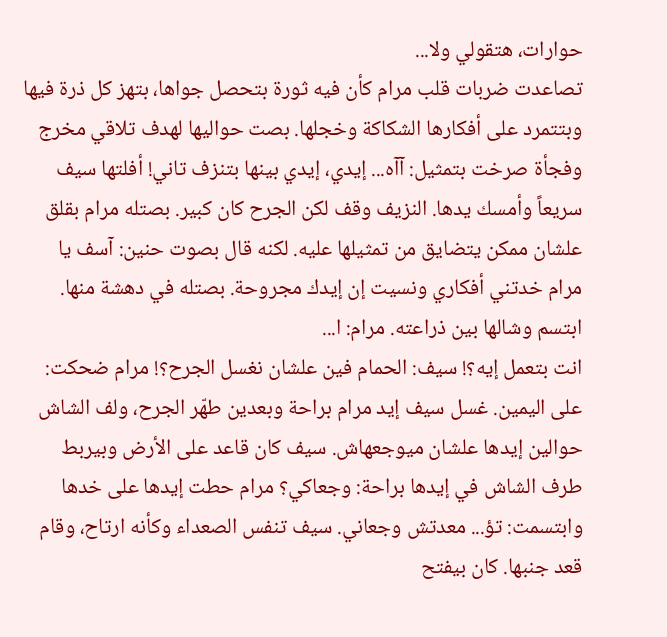حوارات، هتقولي ولا...
تصاعدت ضربات قلب مرام كأن فيه ثورة بتحصل جواها، بتهز كل ذرة فيها وبتتمرد على أفكارها الشكاكة وخجلها. بصت حواليها لهدف تلاقي مخرج وفجأة صرخت بتمثيل: آآه... إيدي، إيدي بينها بتنزف تاني! أفلتها سيف سريعاً وأمسك يدها. النزيف وقف لكن الجرح كان كبير. بصتله مرام بقلق علشان ممكن يتضايق من تمثيلها عليه. لكنه قال بصوت حنين: آسف يا مرام خدتني أفكاري ونسيت إن إيدك مجروحة. بصتله في دهشة منها. ابتسم وشالها بين ذراعته. مرام: ا...
انت بتعمل إيه؟! سيف: الحمام فين علشان نغسل الجرح؟! مرام ضحكت: على اليمين. غسل سيف إيد مرام براحة وبعدين طهّر الجرح، ولف الشاش حوالين إيدها علشان ميوجعهاش. سيف كان قاعد على الأرض وبيربط طرف الشاش في إيدها براحة: وجعاكي؟ مرام حطت إيدها على خدها وابتسمت: تؤ... معدتش وجعاني. سيف تنفس الصعداء وكأنه ارتاح، وقام قعد جنبها. كان بيفتح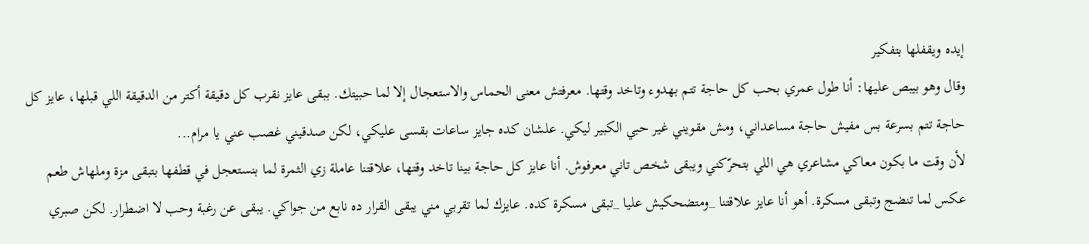إيده ويقفلها بتفكير
وقال وهو بيبص عليها: أنا طول عمري بحب كل حاجة تتم بهدوء وتاخد وقتها. معرفتش معنى الحماس والاستعجال إلا لما حبيتك. ببقى عايز نقرب كل دقيقة أكتر من الدقيقة اللي قبلها، عايز كل حاجة تتم بسرعة بس مفيش حاجة مساعداني، ومش مقويني غير حبي الكبير ليكي. علشان كده جايز ساعات بقسى عليكي، لكن صدقيني غصب عني يا مرام...
لأن وقت ما بكون معاكي مشاعري هي اللي بتحرّكني ويبقى شخص تاني معرفوش. أنا عايز كل حاجة بينا تاخد وقتها، علاقتنا عاملة زي الثمرة لما بنستعجل في قطفها بتبقى مزة وملهاش طعم عكس لما تنضج وتبقى مسكرة. أهو أنا عايز علاقتنا _ومتضحكيش عليا _تبقى مسكرة كده. عايزك لما تقربي مني يبقى القرار ده نابع من جواكي. يبقى عن رغبة وحب لا اضطرار. لكن صبري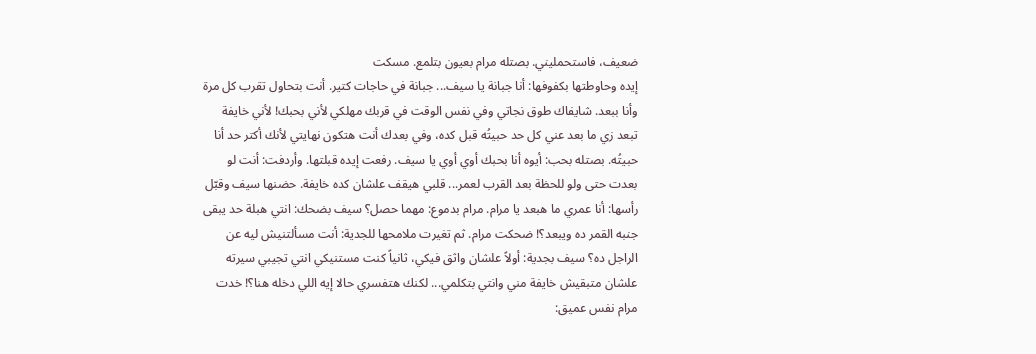ضعيف، فاستحمليني. بصتله مرام بعيون بتلمع. مسكت
إيده وحاوطتها بكفوفها: أنا جبانة يا سيف... جبانة في حاجات كتير. أنت بتحاول تقرب كل مرة وأنا ببعد. شايفاك طوق نجاتي وفي نفس الوقت في قربك مهلكي لأني بحبك! لأني خايفة تبعد زي ما بعد عني كل حد حبيتُه قبل كده، وفي بعدك أنت هتكون نهايتي لأنك أكتر حد أنا حبيتُه. بصتله بحب: أيوه أنا بحبك أوي أوي يا سيف. رفعت إيده قبلتها. وأردفت: أنت لو بعدت حتى ولو للحظة بعد القرب لعمر... قلبي هيقف علشان كده خايفة. حضنها سيف وقبّل
رأسها: أنا عمري ما هبعد يا مرام. مرام بدموع: مهما حصل؟ سيف بضحك: انتي هبلة حد يبقى جنبه القمر ده ويبعد؟! ضحكت مرام. ثم تغيرت ملامحها للجدية: أنت مسألتنيش ليه عن الراجل ده؟ سيف بجدية: أولاً علشان واثق فيكي، ثانياً كنت مستنيكي انتي تجيبي سيرته علشان متبقيش خايفة مني وانتي بتكلمي... لكنك هتفسري حالا إيه اللي دخله هنا؟! خدت مرام نفس عميق: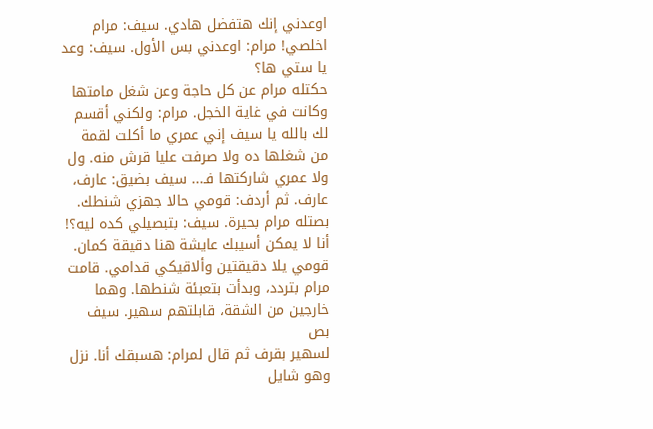اوعدني إنك هتفضل هادي. سيف: مرام اخلصي! مرام: اوعدني بس الأول. سيف: وعد يا ستي ها؟
حكتله مرام عن كل حاجة وعن شغل مامتها وكانت في غاية الخجل. مرام: ولكني أقسم لك بالله يا سيف إني عمري ما أكلت لقمة من شغلها ده ولا صرفت عليا قرش منه. ول ولا عمري شاركتها فـ... سيف بضيق: عارف، عارف. ثم أردف: قومي حالا جهزي شنطك. بصتله مرام بحيرة. سيف: بتبصيلي كده ليه؟! أنا لا يمكن أسيبك عايشة هنا دقيقة كمان. قومي يلا دقيقتين وألاقيكي قدامي. قامت مرام بتردد، وبدأت بتعبئة شنطها. وهما خارجين من الشقة، قابلتهم سهير. سيف بص
لسهير بقرف ثم قال لمرام: هسبقك أنا. نزل وهو شايل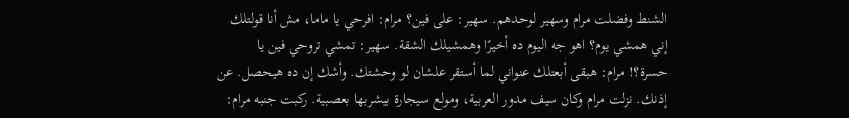الشنط وفضلت مرام وسهير لوحدهم. سهير: على فين؟ مرام: افرحي يا ماما، مش أنا قولتلك إني همشي يوم؟ اهو جه اليوم ده أخيرًا وهمشيلك الشقة. سهير: تمشي تروحي فين يا حسرة؟! مرام: هبقى أبعتلك عنواني لما أستقر علشان لو وحشتك. وأشك إن ده هيحصل. عن إذنك. نزلت مرام وكان سيف مدور العربية، ومولع سيجارة بيشربها بعصبية. ركبت جنبه مرام: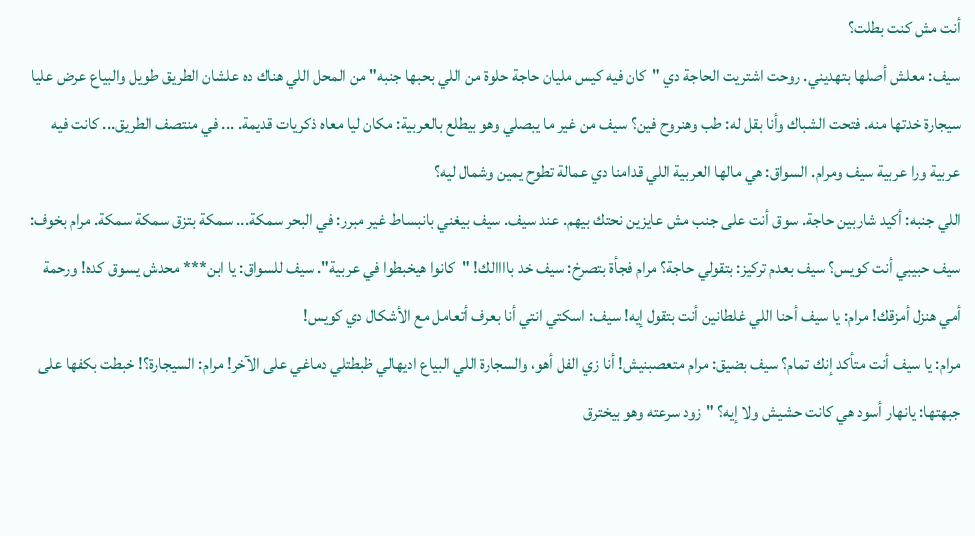أنت مش كنت بطلت؟
سيف: معلش أصلها بتهديني. روحت اشتريت الحاجة دي "كان فيه كيس مليان حاجة حلوة من اللي بحبها جنبه" من المحل اللي هناك ده علشان الطريق طويل والبياع عرض عليا سيجارة خدتها منه. فتحت الشباك وأنا بقل له: طب وهنروح فين؟ سيف من غير ما يبصلي وهو بيطلع بالعربية: مكان ليا معاه ذكريات قديمة. ... في منتصف الطريق... كانت فيه عربية ورا عربية سيف ومرام. السواق: هي مالها العربية اللي قدامنا دي عمالة تطوح يمين وشمال ليه؟
اللي جنبه: أكيد شاربين حاجة. سوق أنت على جنب مش عايزين نحتك بيهم. عند سيف. سيف بيغني بانبساط غير مبرر: في البحر سمكة... سمكة بتزق سمكة سمكة. مرام بخوف: سيف حبيبي أنت كويس؟ سيف بعدم تركيز: بتقولي حاجة؟ مرام فجأة بتصرخ: سيف خد باااالك! "كانوا هيخبطوا في عربية". سيف للسواق: يا ابن*** محدش يسوق كده! ورحمة أمي هنزل أمزقك! مرام: يا سيف أحنا اللي غلطانين أنت بتقول إيه! سيف: اسكتي انتي أنا بعرف أتعامل مع الأشكال دي كويس!
مرام: يا سيف أنت متأكد إنك تمام؟ سيف بضيق: مرام متعصبنيش! أنا زي الفل أهو، والسجارة اللي البياع اديهالي ظبطتلي دماغي على الآخر! مرام: السيجارة؟! خبطت بكفها على جبهتها: يانهار أسود هي كانت حشيش ولا إيه؟ "زود سرعته وهو بيخترق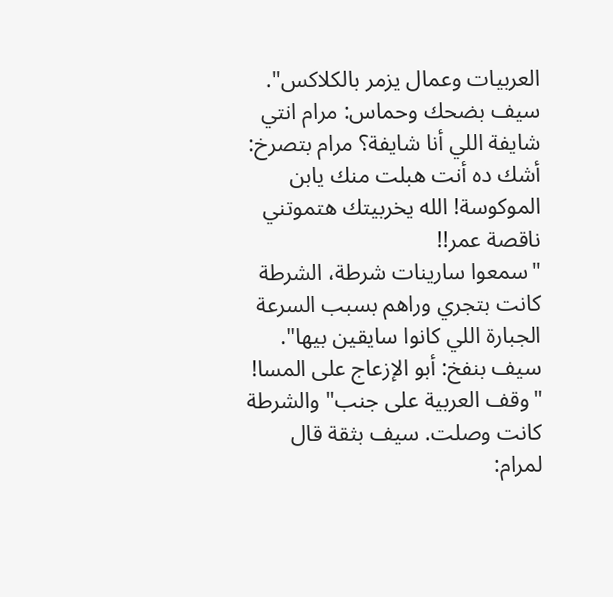العربيات وعمال يزمر بالكلاكس". سيف بضحك وحماس: مرام انتي شايفة اللي أنا شايفة؟ مرام بتصرخ: أشك ده أنت هبلت منك يابن الموكوسة! الله يخربيتك هتموتني ناقصة عمر!!
"سمعوا سارينات شرطة، الشرطة كانت بتجري وراهم بسبب السرعة الجبارة اللي كانوا سايقين بيها". سيف بنفخ: أبو الإزعاج على المسا! "وقف العربية على جنب" والشرطة كانت وصلت. سيف بثقة قال لمرام: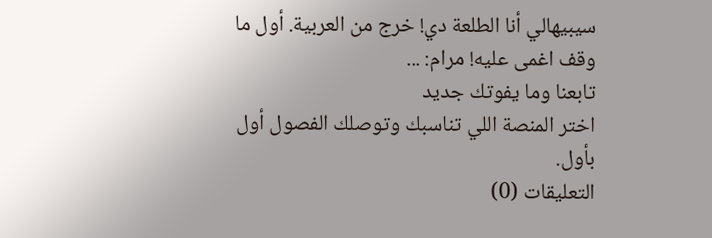سيبيهالي أنا الطلعة دي! خرج من العربية. أول ما وقف اغمى عليه! مرام: ...
تابعنا وما يفوتك جديد
اختر المنصة اللي تناسبك وتوصلك الفصول أول بأول.
التعليقات (0)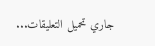جاري تحميل التعليقات...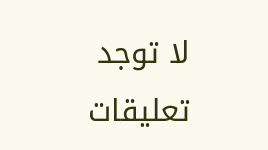لا توجد تعليقات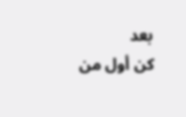بعد
كن أول من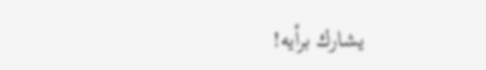يشارك برأيه!